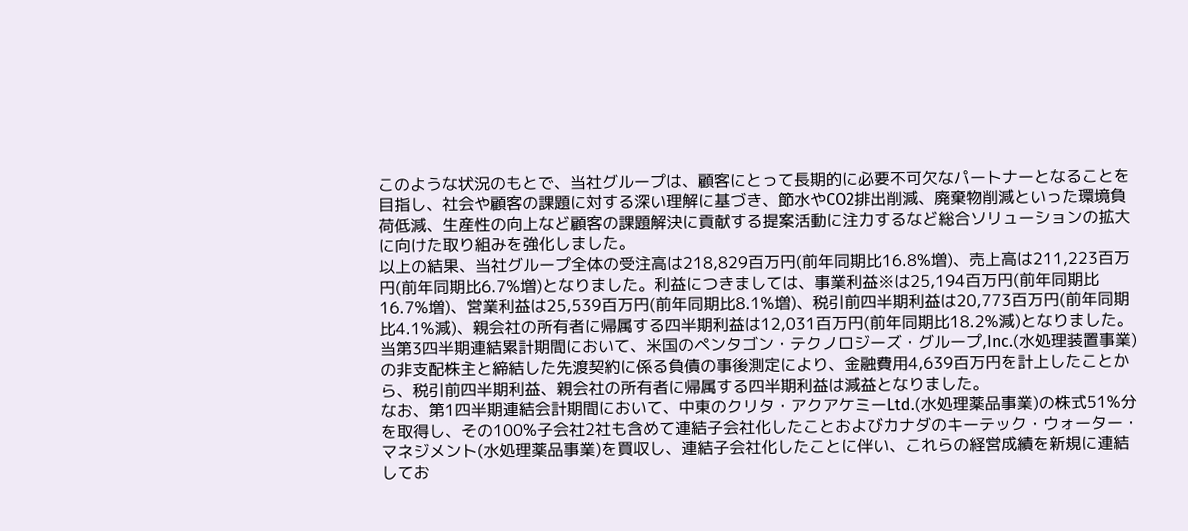このような状況のもとで、当社グループは、顧客にとって長期的に必要不可欠なパートナーとなることを目指し、社会や顧客の課題に対する深い理解に基づき、節水やCO2排出削減、廃棄物削減といった環境負荷低減、生産性の向上など顧客の課題解決に貢献する提案活動に注力するなど総合ソリューションの拡大に向けた取り組みを強化しました。
以上の結果、当社グループ全体の受注高は218,829百万円(前年同期比16.8%増)、売上高は211,223百万円(前年同期比6.7%増)となりました。利益につきましては、事業利益※は25,194百万円(前年同期比16.7%増)、営業利益は25,539百万円(前年同期比8.1%増)、税引前四半期利益は20,773百万円(前年同期比4.1%減)、親会社の所有者に帰属する四半期利益は12,031百万円(前年同期比18.2%減)となりました。当第3四半期連結累計期間において、米国のペンタゴン・テクノロジーズ・グループ,Inc.(水処理装置事業)の非支配株主と締結した先渡契約に係る負債の事後測定により、金融費用4,639百万円を計上したことから、税引前四半期利益、親会社の所有者に帰属する四半期利益は減益となりました。
なお、第1四半期連結会計期間において、中東のクリタ・アクアケミーLtd.(水処理薬品事業)の株式51%分を取得し、その100%子会社2社も含めて連結子会社化したことおよびカナダのキーテック・ウォーター・マネジメント(水処理薬品事業)を買収し、連結子会社化したことに伴い、これらの経営成績を新規に連結してお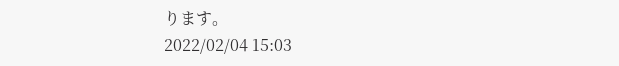ります。
2022/02/04 15:03